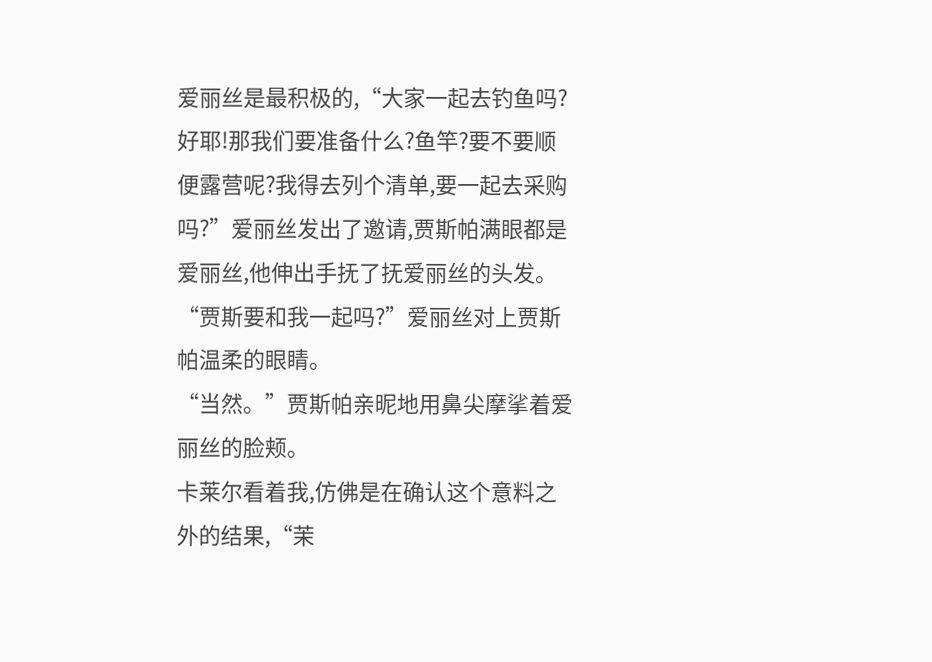爱丽丝是最积极的,“大家一起去钓鱼吗?好耶!那我们要准备什么?鱼竿?要不要顺便露营呢?我得去列个清单,要一起去采购吗?”爱丽丝发出了邀请,贾斯帕满眼都是爱丽丝,他伸出手抚了抚爱丽丝的头发。
“贾斯要和我一起吗?”爱丽丝对上贾斯帕温柔的眼睛。
“当然。”贾斯帕亲昵地用鼻尖摩挲着爱丽丝的脸颊。
卡莱尔看着我,仿佛是在确认这个意料之外的结果,“茉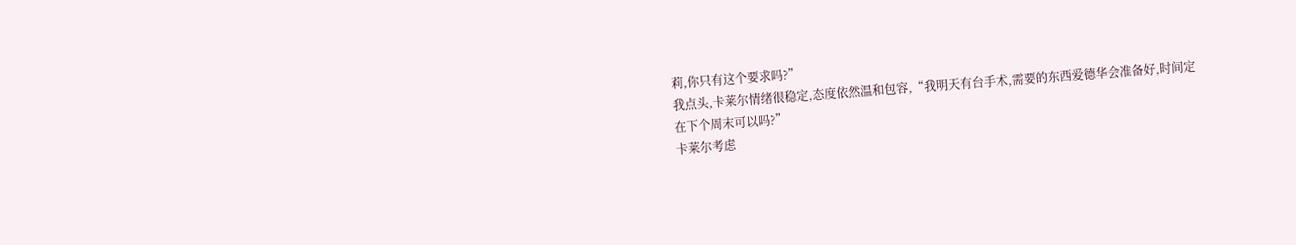莉,你只有这个要求吗?”
我点头,卡莱尔情绪很稳定,态度依然温和包容,“我明天有台手术,需要的东西爱德华会准备好,时间定在下个周末可以吗?”
卡莱尔考虑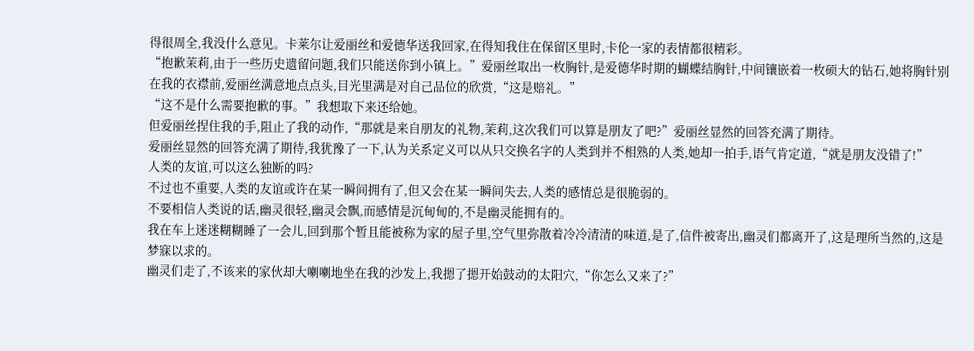得很周全,我没什么意见。卡莱尔让爱丽丝和爱德华送我回家,在得知我住在保留区里时,卡伦一家的表情都很精彩。
“抱歉茉莉,由于一些历史遗留问题,我们只能送你到小镇上。”爱丽丝取出一枚胸针,是爱德华时期的蝴蝶结胸针,中间镶嵌着一枚硕大的钻石,她将胸针别在我的衣襟前,爱丽丝满意地点点头,目光里满是对自己品位的欣赏,“这是赔礼。”
“这不是什么需要抱歉的事。”我想取下来还给她。
但爱丽丝捏住我的手,阻止了我的动作,“那就是来自朋友的礼物,茉莉,这次我们可以算是朋友了吧?”爱丽丝显然的回答充满了期待。
爱丽丝显然的回答充满了期待,我犹豫了一下,认为关系定义可以从只交换名字的人类到并不相熟的人类,她却一拍手,语气肯定道,“就是朋友没错了!”
人类的友谊,可以这么独断的吗?
不过也不重要,人类的友谊或许在某一瞬间拥有了,但又会在某一瞬间失去,人类的感情总是很脆弱的。
不要相信人类说的话,幽灵很轻,幽灵会飘,而感情是沉甸甸的,不是幽灵能拥有的。
我在车上迷迷糊糊睡了一会儿,回到那个暂且能被称为家的屋子里,空气里弥散着冷冷清清的味道,是了,信件被寄出,幽灵们都离开了,这是理所当然的,这是梦寐以求的。
幽灵们走了,不该来的家伙却大喇喇地坐在我的沙发上,我摁了摁开始鼓动的太阳穴,“你怎么又来了?”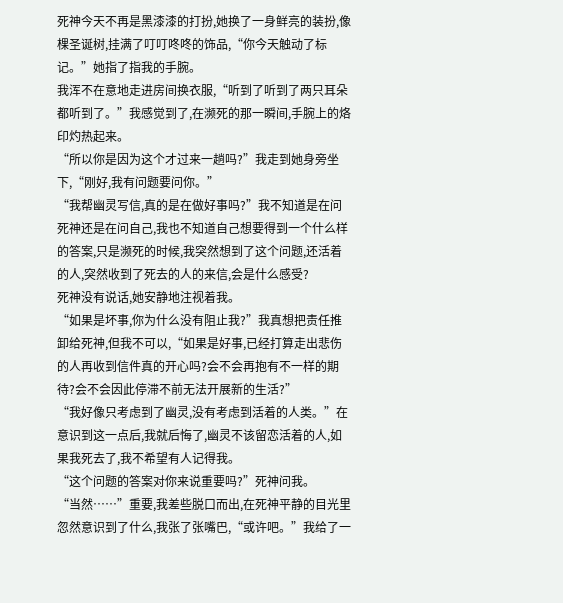死神今天不再是黑漆漆的打扮,她换了一身鲜亮的装扮,像棵圣诞树,挂满了叮叮咚咚的饰品,“你今天触动了标记。”她指了指我的手腕。
我浑不在意地走进房间换衣服,“听到了听到了两只耳朵都听到了。”我感觉到了,在濒死的那一瞬间,手腕上的烙印灼热起来。
“所以你是因为这个才过来一趟吗?”我走到她身旁坐下,“刚好,我有问题要问你。”
“我帮幽灵写信,真的是在做好事吗?”我不知道是在问死神还是在问自己,我也不知道自己想要得到一个什么样的答案,只是濒死的时候,我突然想到了这个问题,还活着的人,突然收到了死去的人的来信,会是什么感受?
死神没有说话,她安静地注视着我。
“如果是坏事,你为什么没有阻止我?”我真想把责任推卸给死神,但我不可以,“如果是好事,已经打算走出悲伤的人再收到信件真的开心吗?会不会再抱有不一样的期待?会不会因此停滞不前无法开展新的生活?”
“我好像只考虑到了幽灵,没有考虑到活着的人类。”在意识到这一点后,我就后悔了,幽灵不该留恋活着的人,如果我死去了,我不希望有人记得我。
“这个问题的答案对你来说重要吗?”死神问我。
“当然……”重要,我差些脱口而出,在死神平静的目光里忽然意识到了什么,我张了张嘴巴,“或许吧。”我给了一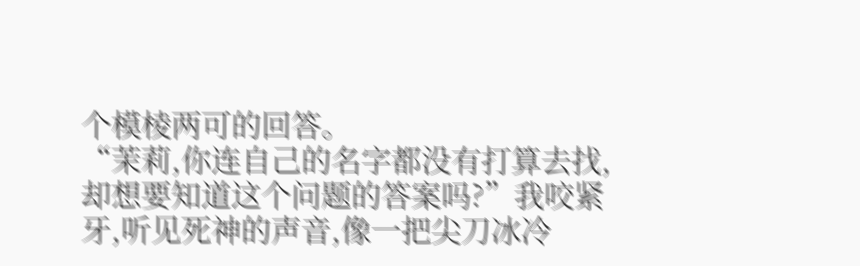个模棱两可的回答。
“茉莉,你连自己的名字都没有打算去找,却想要知道这个问题的答案吗?”我咬紧牙,听见死神的声音,像一把尖刀冰冷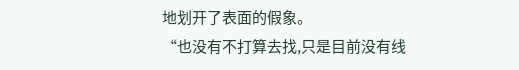地划开了表面的假象。
“也没有不打算去找,只是目前没有线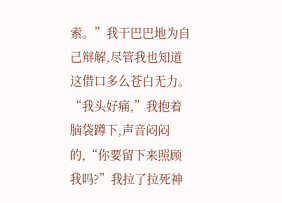索。”我干巴巴地为自己辩解,尽管我也知道这借口多么苍白无力。
“我头好痛,”我抱着脑袋蹲下,声音闷闷的,“你要留下来照顾我吗?”我拉了拉死神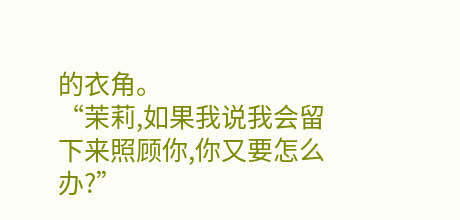的衣角。
“茉莉,如果我说我会留下来照顾你,你又要怎么办?”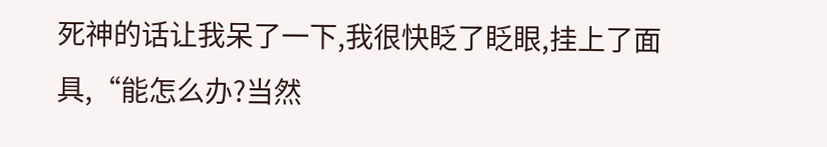死神的话让我呆了一下,我很快眨了眨眼,挂上了面具,“能怎么办?当然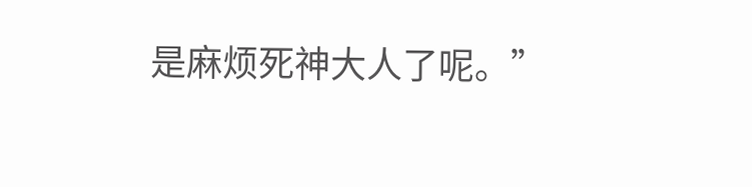是麻烦死神大人了呢。”